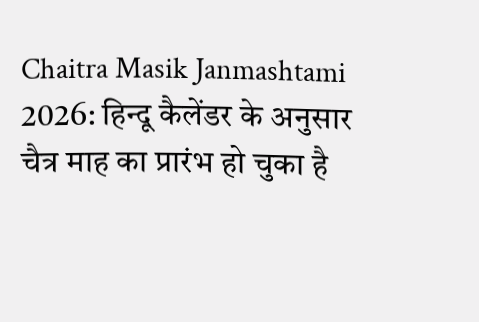Chaitra Masik Janmashtami 2026: हिन्दू कैलेंडर के अनुसार चैत्र माह का प्रारंभ हो चुका है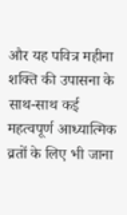और यह पवित्र महीना शक्ति की उपासना के साथ-साथ कई महत्वपूर्ण आध्यात्मिक व्रतों के लिए भी जाना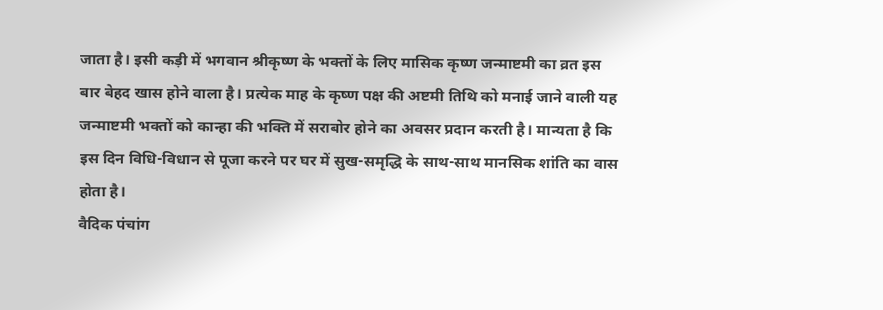जाता है। इसी कड़ी में भगवान श्रीकृष्ण के भक्तों के लिए मासिक कृष्ण जन्माष्टमी का व्रत इस बार बेहद खास होने वाला है। प्रत्येक माह के कृष्ण पक्ष की अष्टमी तिथि को मनाई जाने वाली यह जन्माष्टमी भक्तों को कान्हा की भक्ति में सराबोर होने का अवसर प्रदान करती है। मान्यता है कि इस दिन विधि-विधान से पूजा करने पर घर में सुख-समृद्धि के साथ-साथ मानसिक शांति का वास होता है।
वैदिक पंचांग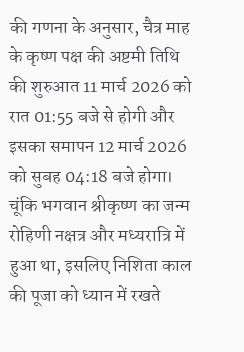की गणना के अनुसार, चैत्र माह के कृष्ण पक्ष की अष्टमी तिथि की शुरुआत 11 मार्च 2026 को रात 01:55 बजे से होगी और इसका समापन 12 मार्च 2026 को सुबह 04:18 बजे होगा। चूंकि भगवान श्रीकृष्ण का जन्म रोहिणी नक्षत्र और मध्यरात्रि में हुआ था, इसलिए निशिता काल की पूजा को ध्यान में रखते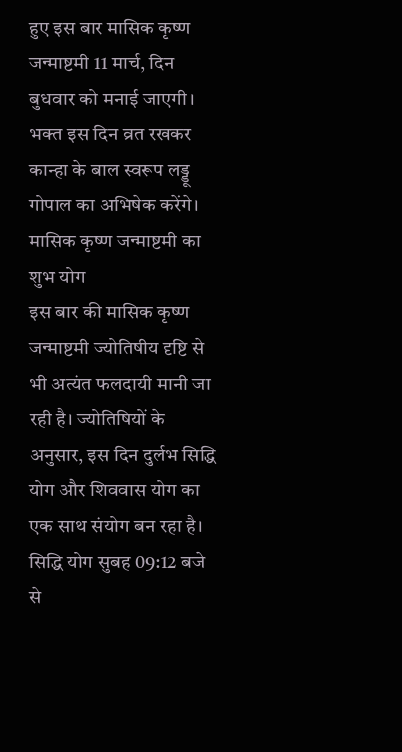हुए इस बार मासिक कृष्ण जन्माष्टमी 11 मार्च, दिन बुधवार को मनाई जाएगी। भक्त इस दिन व्रत रखकर कान्हा के बाल स्वरूप लड्डू गोपाल का अभिषेक करेंगे।
मासिक कृष्ण जन्माष्टमी का शुभ योग
इस बार की मासिक कृष्ण जन्माष्टमी ज्योतिषीय दृष्टि से भी अत्यंत फलदायी मानी जा रही है। ज्योतिषियों के अनुसार, इस दिन दुर्लभ सिद्धि योग और शिववास योग का एक साथ संयोग बन रहा है। सिद्धि योग सुबह 09:12 बजे से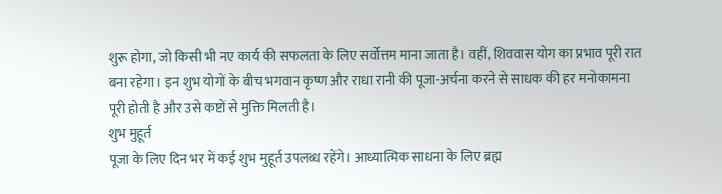शुरू होगा, जो किसी भी नए कार्य की सफलता के लिए सर्वोत्तम माना जाता है। वहीं, शिववास योग का प्रभाव पूरी रात बना रहेगा। इन शुभ योगों के बीच भगवान कृष्ण और राधा रानी की पूजा-अर्चना करने से साधक की हर मनोकामना पूरी होती है और उसे कष्टों से मुक्ति मिलती है।
शुभ मुहूर्त
पूजा के लिए दिन भर में कई शुभ मुहूर्त उपलब्ध रहेंगे। आध्यात्मिक साधना के लिए ब्रह्म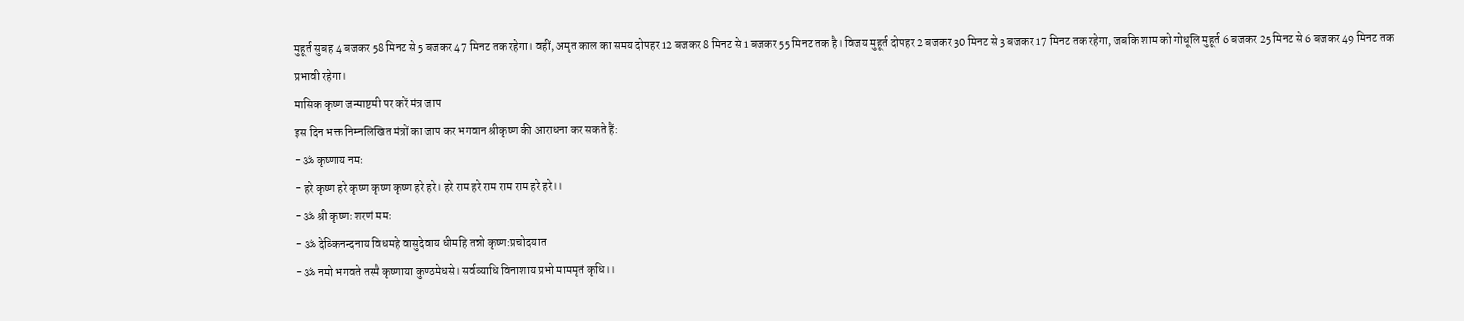मुहूर्त सुबह 4 बजकर 58 मिनट से 5 बजकर 47 मिनट तक रहेगा। वहीं, अमृत काल का समय दोपहर 12 बजकर 8 मिनट से 1 बजकर 55 मिनट तक है। विजय मुहूर्त दोपहर 2 बजकर 30 मिनट से 3 बजकर 17 मिनट तक रहेगा, जबकि शाम को गोधूलि मुहूर्त 6 बजकर 25 मिनट से 6 बजकर 49 मिनट तक प्रभावी रहेगा।
मासिक कृष्ण जन्माष्टमी पर करें मंत्र जाप
इस दिन भक्त निम्नलिखित मंत्रों का जाप कर भगवान श्रीकृष्ण की आराधना कर सकते हैं:
- ॐ कृष्णाय नमः
- हरे कृष्ण हरे कृष्ण कृष्ण कृष्ण हरे हरे। हरे राम हरे राम राम राम हरे हरे।।
- ॐ श्री कृष्णः शरणं ममः
- ॐ देव्किनन्दनाय विधमहे वासुदेवाय धीमहि तन्नो कृष्ण:प्रचोदयात
- ॐ नमो भगवते तस्मै कृष्णाया कुण्ठमेधसे। सर्वव्याधि विनाशाय प्रभो माममृतं कृधि।।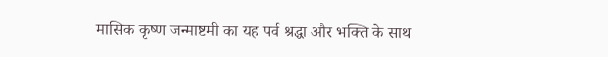मासिक कृष्ण जन्माष्टमी का यह पर्व श्रद्धा और भक्ति के साथ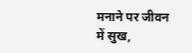मनाने पर जीवन में सुख,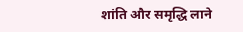शांति और समृद्धि लाने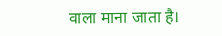वाला माना जाता है।